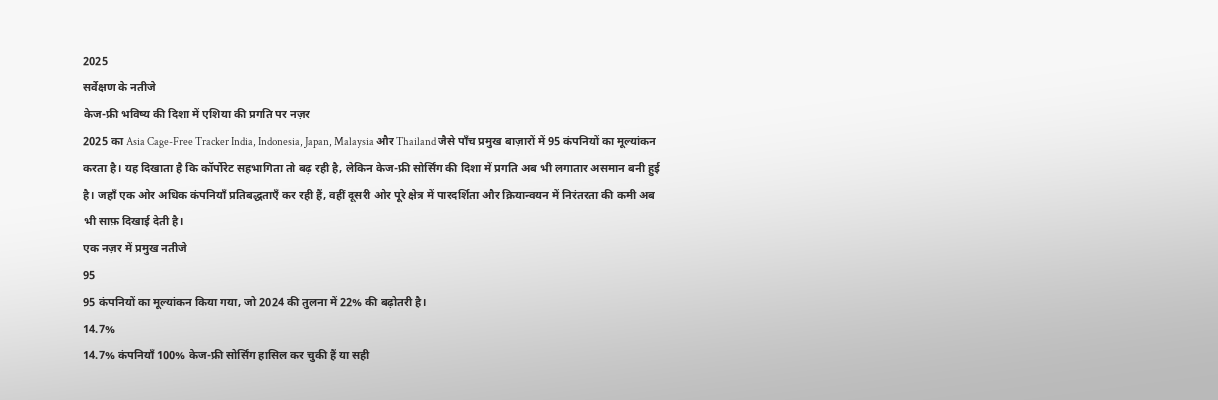2025
सर्वेक्षण के नतीजे
केज-फ्री भविष्य की दिशा में एशिया की प्रगति पर नज़र
2025 का Asia Cage-Free Tracker India, Indonesia, Japan, Malaysia और Thailand जैसे पाँच प्रमुख बाज़ारों में 95 कंपनियों का मूल्यांकन करता है। यह दिखाता है कि कॉर्पोरेट सहभागिता तो बढ़ रही है, लेकिन केज-फ्री सोर्सिंग की दिशा में प्रगति अब भी लगातार असमान बनी हुई है। जहाँ एक ओर अधिक कंपनियाँ प्रतिबद्धताएँ कर रही हैं, वहीं दूसरी ओर पूरे क्षेत्र में पारदर्शिता और क्रियान्वयन में निरंतरता की कमी अब भी साफ़ दिखाई देती है।
एक नज़र में प्रमुख नतीजे
95
95 कंपनियों का मूल्यांकन किया गया, जो 2024 की तुलना में 22% की बढ़ोतरी है।
14.7%
14.7% कंपनियाँ 100% केज-फ्री सोर्सिंग हासिल कर चुकी हैं या सही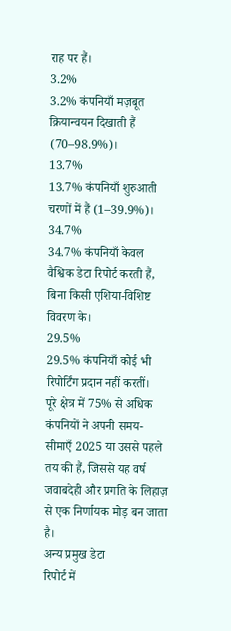राह पर हैं।
3.2%
3.2% कंपनियाँ मज़बूत क्रियान्वयन दिखाती हैं (70–98.9%)।
13.7%
13.7% कंपनियाँ शुरुआती चरणों में हैं (1–39.9%)।
34.7%
34.7% कंपनियाँ केवल वैश्विक डेटा रिपोर्ट करती हैं, बिना किसी एशिया-विशिष्ट विवरण के।
29.5%
29.5% कंपनियाँ कोई भी रिपोर्टिंग प्रदान नहीं करतीं।
पूरे क्षेत्र में 75% से अधिक कंपनियों ने अपनी समय-सीमाएँ 2025 या उससे पहले तय की हैं, जिससे यह वर्ष जवाबदेही और प्रगति के लिहाज़ से एक निर्णायक मोड़ बन जाता है।
अन्य प्रमुख डेटा
रिपोर्ट में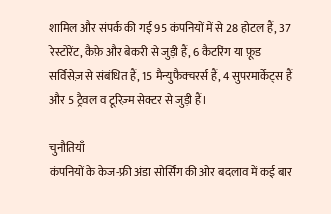शामिल और संपर्क की गई 95 कंपनियों में से 28 होटल हैं, 37 रेस्टोरेंट, कैफ़े और बेकरी से जुड़ी हैं, 6 कैटरिंग या फ़ूड सर्विसेज़ से संबंधित हैं, 15 मैन्युफैक्चरर्स हैं, 4 सुपरमार्केट्स हैं और 5 ट्रैवल व टूरिज़्म सेक्टर से जुड़ी हैं।

चुनौतियाँ
कंपनियों के केज-फ्री अंडा सोर्सिंग की ओर बदलाव में कई बार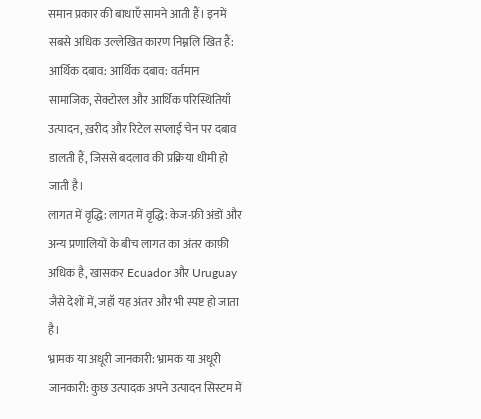समान प्रकार की बाधाएँ सामने आती हैं। इनमें सबसे अधिक उल्लेखित कारण निम्नलि खित हैं:
आर्थिक दबाव: आर्थिक दबाव: वर्तमान सामाजिक, सेक्टोरल और आर्थिक परिस्थितियाँ उत्पादन, ख़रीद और रिटेल सप्लाई चेन पर दबाव डालती हैं, जिससे बदलाव की प्रक्रिया धीमी हो जाती है।
लागत में वृद्धि: लागत में वृद्धि: केज-फ्री अंडों और अन्य प्रणालियों के बीच लागत का अंतर काफ़ी अधिक है, खासकर Ecuador और Uruguay जैसे देशों में, जहाँ यह अंतर और भी स्पष्ट हो जाता है।
भ्रामक या अधूरी जानकारी: भ्रामक या अधूरी जानकारी: कुछ उत्पादक अपने उत्पादन सिस्टम में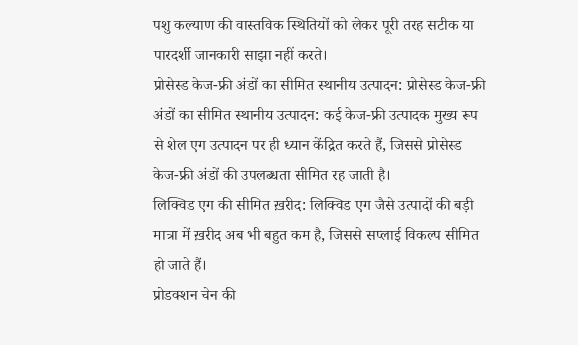पशु कल्याण की वास्तविक स्थितियों को लेकर पूरी तरह सटीक या पारदर्शी जानकारी साझा नहीं करते।
प्रोसेस्ड केज-फ्री अंडों का सीमित स्थानीय उत्पादन: प्रोसेस्ड केज-फ्री अंडों का सीमित स्थानीय उत्पादन: कई केज-फ्री उत्पादक मुख्य रूप से शेल एग उत्पादन पर ही ध्यान केंद्रित करते हैं, जिससे प्रोसेस्ड केज-फ्री अंडों की उपलब्धता सीमित रह जाती है।
लिक्विड एग की सीमित ख़रीद: लिक्विड एग जैसे उत्पादों की बड़ी मात्रा में ख़रीद अब भी बहुत कम है, जिससे सप्लाई विकल्प सीमित हो जाते हैं।
प्रोडक्शन चेन की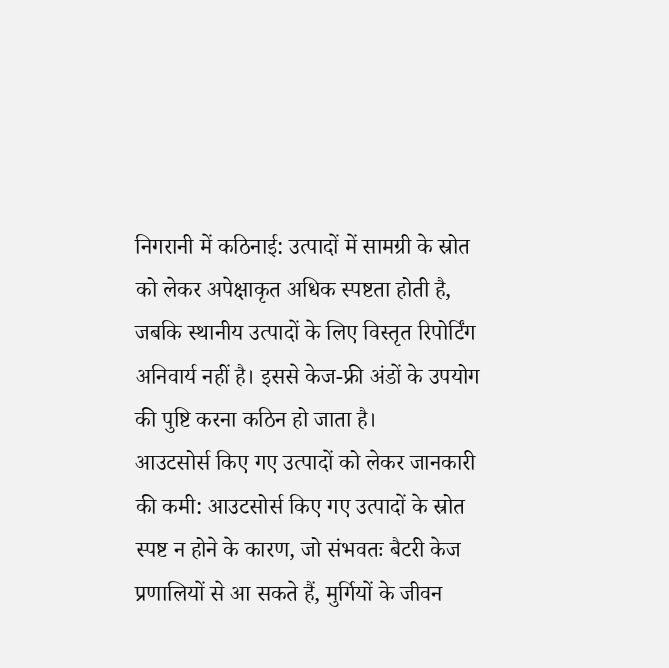निगरानी में कठिनाई: उत्पादों में सामग्री के स्रोत को लेकर अपेक्षाकृत अधिक स्पष्टता होती है, जबकि स्थानीय उत्पादों के लिए विस्तृत रिपोर्टिंग अनिवार्य नहीं है। इससे केज-फ्री अंडों के उपयोग की पुष्टि करना कठिन हो जाता है।
आउटसोर्स किए गए उत्पादों को लेकर जानकारी की कमी: आउटसोर्स किए गए उत्पादों के स्रोत स्पष्ट न होने के कारण, जो संभवतः बैटरी केज प्रणालियों से आ सकते हैं, मुर्गियों के जीवन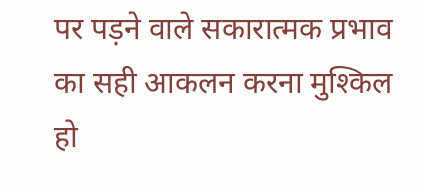पर पड़ने वाले सकारात्मक प्रभाव का सही आकलन करना मुश्किल हो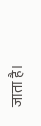जाता है।